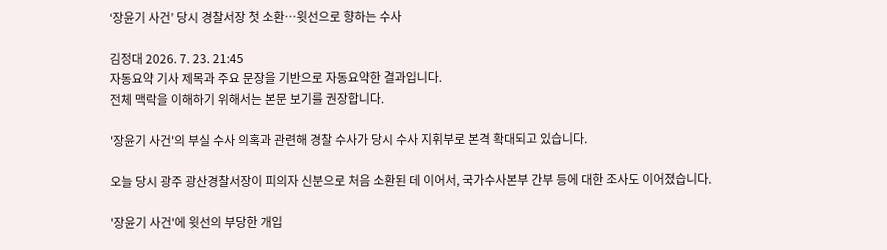‘장윤기 사건’ 당시 경찰서장 첫 소환…윗선으로 향하는 수사

김정대 2026. 7. 23. 21:45
자동요약 기사 제목과 주요 문장을 기반으로 자동요약한 결과입니다.
전체 맥락을 이해하기 위해서는 본문 보기를 권장합니다.

'장윤기 사건'의 부실 수사 의혹과 관련해 경찰 수사가 당시 수사 지휘부로 본격 확대되고 있습니다.

오늘 당시 광주 광산경찰서장이 피의자 신분으로 처음 소환된 데 이어서, 국가수사본부 간부 등에 대한 조사도 이어졌습니다.

'장윤기 사건'에 윗선의 부당한 개입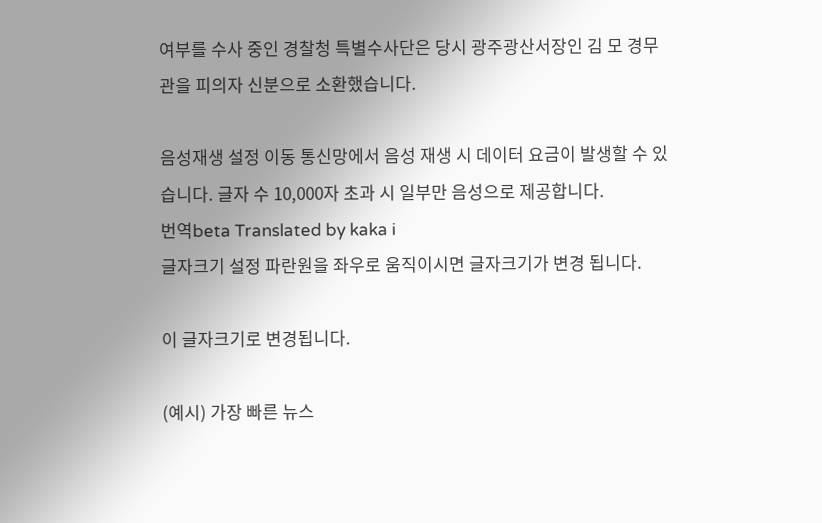여부를 수사 중인 경찰청 특별수사단은 당시 광주광산서장인 김 모 경무관을 피의자 신분으로 소환했습니다.

음성재생 설정 이동 통신망에서 음성 재생 시 데이터 요금이 발생할 수 있습니다. 글자 수 10,000자 초과 시 일부만 음성으로 제공합니다.
번역beta Translated by kaka i
글자크기 설정 파란원을 좌우로 움직이시면 글자크기가 변경 됩니다.

이 글자크기로 변경됩니다.

(예시) 가장 빠른 뉴스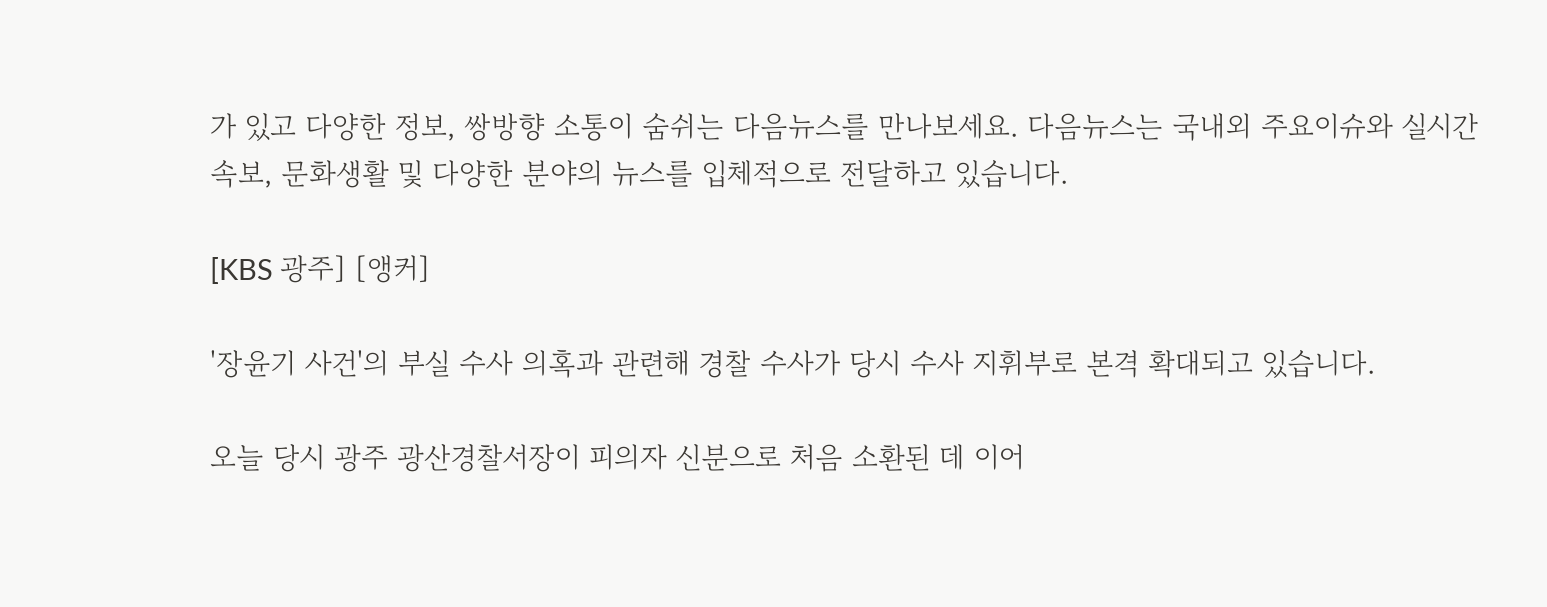가 있고 다양한 정보, 쌍방향 소통이 숨쉬는 다음뉴스를 만나보세요. 다음뉴스는 국내외 주요이슈와 실시간 속보, 문화생활 및 다양한 분야의 뉴스를 입체적으로 전달하고 있습니다.

[KBS 광주] [앵커]

'장윤기 사건'의 부실 수사 의혹과 관련해 경찰 수사가 당시 수사 지휘부로 본격 확대되고 있습니다.

오늘 당시 광주 광산경찰서장이 피의자 신분으로 처음 소환된 데 이어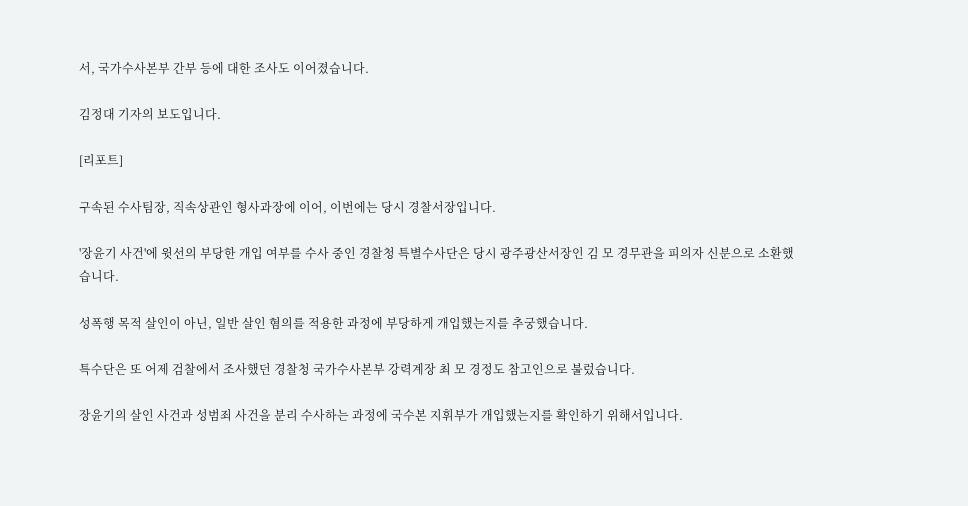서, 국가수사본부 간부 등에 대한 조사도 이어졌습니다.

김정대 기자의 보도입니다.

[리포트]

구속된 수사팀장, 직속상관인 형사과장에 이어, 이번에는 당시 경찰서장입니다.

'장윤기 사건'에 윗선의 부당한 개입 여부를 수사 중인 경찰청 특별수사단은 당시 광주광산서장인 김 모 경무관을 피의자 신분으로 소환했습니다.

성폭행 목적 살인이 아닌, 일반 살인 혐의를 적용한 과정에 부당하게 개입했는지를 추궁했습니다.

특수단은 또 어제 검찰에서 조사했던 경찰청 국가수사본부 강력계장 최 모 경정도 참고인으로 불렀습니다.

장윤기의 살인 사건과 성범죄 사건을 분리 수사하는 과정에 국수본 지휘부가 개입했는지를 확인하기 위해서입니다.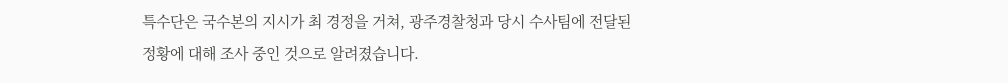특수단은 국수본의 지시가 최 경정을 거쳐, 광주경찰청과 당시 수사팀에 전달된 정황에 대해 조사 중인 것으로 알려졌습니다.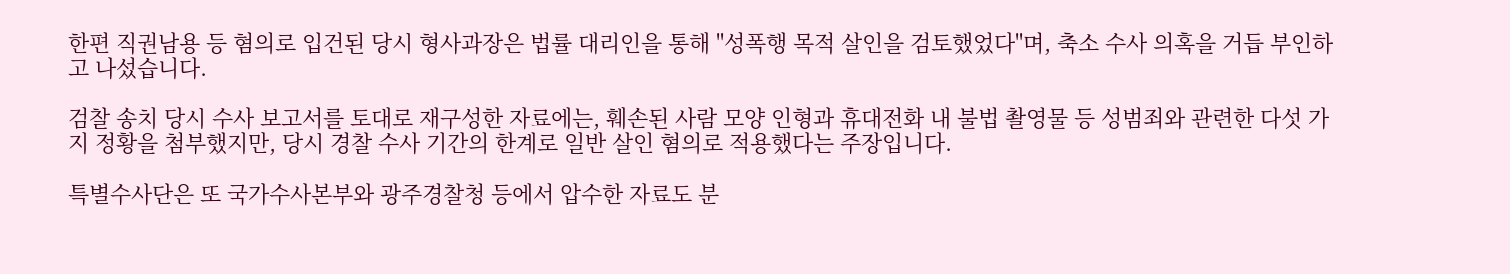한편 직권남용 등 혐의로 입건된 당시 형사과장은 법률 대리인을 통해 "성폭행 목적 살인을 검토했었다"며, 축소 수사 의혹을 거듭 부인하고 나섰습니다.

검찰 송치 당시 수사 보고서를 토대로 재구성한 자료에는, 훼손된 사람 모양 인형과 휴대전화 내 불법 촬영물 등 성범죄와 관련한 다섯 가지 정황을 첨부했지만, 당시 경찰 수사 기간의 한계로 일반 살인 혐의로 적용했다는 주장입니다.

특별수사단은 또 국가수사본부와 광주경찰청 등에서 압수한 자료도 분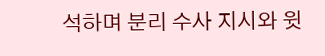석하며 분리 수사 지시와 윗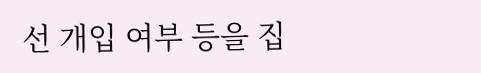선 개입 여부 등을 집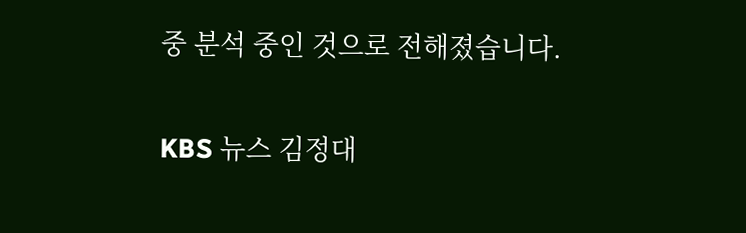중 분석 중인 것으로 전해졌습니다.

KBS 뉴스 김정대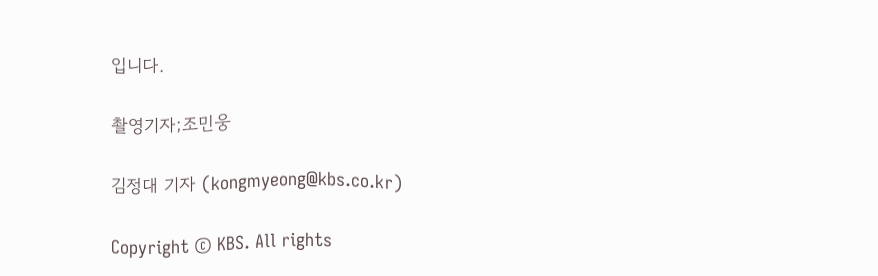입니다.

촬영기자;조민웅

김정대 기자 (kongmyeong@kbs.co.kr)

Copyright © KBS. All rights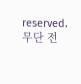reserved. 무단 전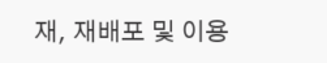재, 재배포 및 이용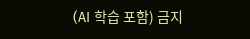(AI 학습 포함) 금지